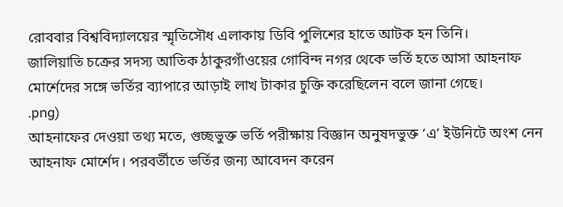রোববার বিশ্ববিদ্যালয়ের স্মৃতিসৌধ এলাকায় ডিবি পুলিশের হাতে আটক হন তিনি।
জালিয়াতি চক্রের সদস্য আতিক ঠাকুরগাঁওয়ের গোবিন্দ নগর থেকে ভর্তি হতে আসা আহনাফ মোর্শেদের সঙ্গে ভর্তির ব্যাপারে আড়াই লাখ টাকার চুক্তি করেছিলেন বলে জানা গেছে।
.png)
আহনাফের দেওয়া তথ্য মতে, গুচ্ছভুক্ত ভর্তি পরীক্ষায় বিজ্ঞান অনুষদভুক্ত ‘এ’ ইউনিটে অংশ নেন আহনাফ মোর্শেদ। পরবর্তীতে ভর্তির জন্য আবেদন করেন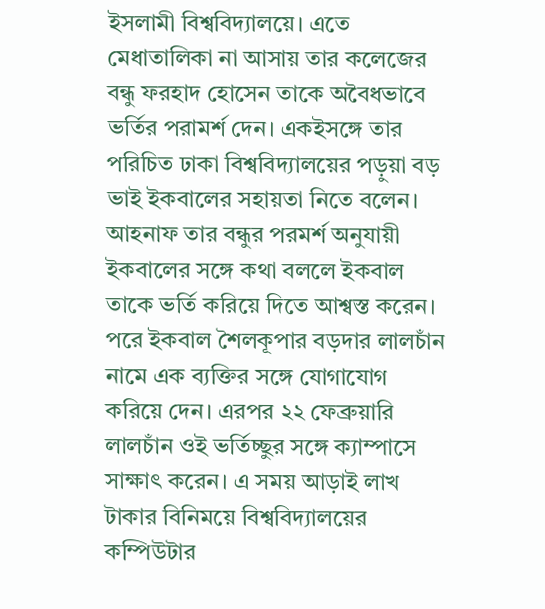ইসলামী বিশ্ববিদ্যালয়ে। এতে মেধাতালিকা না আসায় তার কলেজের বন্ধু ফরহাদ হোসেন তাকে অবৈধভাবে ভর্তির পরামর্শ দেন। একইসঙ্গে তার পরিচিত ঢাকা বিশ্ববিদ্যালয়ের পড়ুয়া বড় ভাই ইকবালের সহায়তা নিতে বলেন। আহনাফ তার বন্ধুর পরমর্শ অনুযায়ী ইকবালের সঙ্গে কথা বললে ইকবাল তাকে ভর্তি করিয়ে দিতে আশ্বস্ত করেন।
পরে ইকবাল শৈলকূপার বড়দার লালচাঁন নামে এক ব্যক্তির সঙ্গে যোগাযোগ করিয়ে দেন। এরপর ২২ ফেব্রুয়ারি লালচাঁন ওই ভর্তিচ্ছুর সঙ্গে ক্যাম্পাসে সাক্ষাৎ করেন। এ সময় আড়াই লাখ টাকার বিনিময়ে বিশ্ববিদ্যালয়ের কম্পিউটার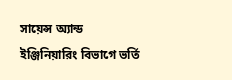সায়েন্স অ্যান্ড ইঞ্জিনিয়ারিং বিভাগে ভর্তি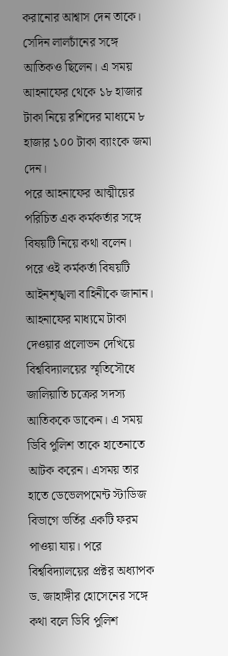করানোর আশ্বাস দেন তাকে। সেদিন লালচাঁনের সঙ্গে আতিকও ছিলেন। এ সময় আহনাফের থেকে ১৮ হাজার টাকা নিয়ে রশিদের মাধ্যমে ৮ হাজার ১০০ টাকা ব্যাংকে জমা দেন।
পরে আহনাফের আত্মীয়ের পরিচিত এক কর্মকর্তার সঙ্গে বিষয়টি নিয়ে কথা বলেন। পরে ওই কর্মকর্তা বিষয়টি আইনশৃঙ্খলা বাহিনীকে জানান। আহনাফের মাধ্যমে টাকা দেওয়ার প্রলোভন দেখিয়ে বিশ্ববিদ্যালয়ের স্মৃতিসৌধে জালিয়াতি চক্রের সদস্য আতিককে ডাকেন। এ সময় ডিবি পুলিশ তাকে হাতেনাতে আটক করেন। এসময় তার হাতে ডেভেলপমেন্ট স্টাডিজ বিভাগে ভর্তির একটি ফরম পাওয়া যায়। পরে বিশ্ববিদ্যালয়ের প্রক্টর অধ্যাপক ড. জাহাঙ্গীর হোসেনের সঙ্গে কথা বলে ডিবি পুলিশ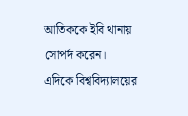আতিককে ইবি থানায় সোপর্দ করেন।
এদিকে বিশ্ববিদ্যালয়ের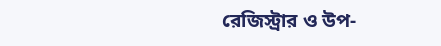রেজিস্ট্রার ও উপ-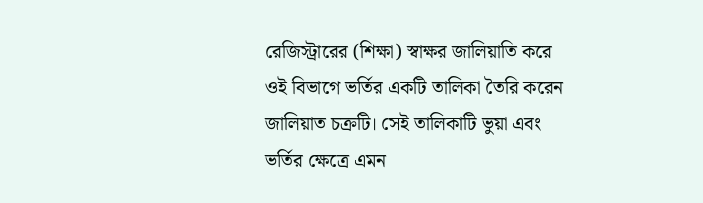রেজিস্ট্রারের (শিক্ষা) স্বাক্ষর জালিয়াতি করে ওই বিভাগে ভর্তির একটি তালিকা তৈরি করেন জালিয়াত চক্রটি। সেই তালিকাটি ভুয়া এবং ভর্তির ক্ষেত্রে এমন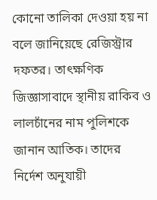কোনো তালিকা দেওয়া হয় না বলে জানিয়েছে রেজিস্ট্রার দফতর। তাৎক্ষণিক জিজ্ঞাসাবাদে স্থানীয় রাকিব ও লালচাঁনের নাম পুলিশকে জানান আতিক। তাদের নির্দেশ অনুযায়ী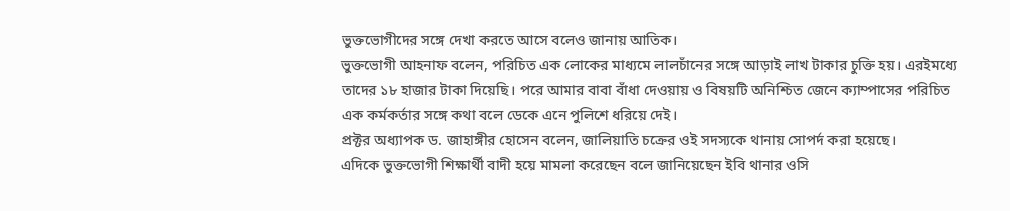ভুক্তভোগীদের সঙ্গে দেখা করতে আসে বলেও জানায় আতিক।
ভুক্তভোগী আহনাফ বলেন, পরিচিত এক লোকের মাধ্যমে লালচাঁনের সঙ্গে আড়াই লাখ টাকার চুক্তি হয়। এরইমধ্যে তাদের ১৮ হাজার টাকা দিয়েছি। পরে আমার বাবা বাঁধা দেওয়ায় ও বিষয়টি অনিশ্চিত জেনে ক্যাম্পাসের পরিচিত এক কর্মকর্তার সঙ্গে কথা বলে ডেকে এনে পুলিশে ধরিয়ে দেই।
প্রক্টর অধ্যাপক ড. জাহাঙ্গীর হোসেন বলেন, জালিয়াতি চক্রের ওই সদস্যকে থানায় সোপর্দ করা হয়েছে।
এদিকে ভুক্তভোগী শিক্ষার্থী বাদী হয়ে মামলা করেছেন বলে জানিয়েছেন ইবি থানার ওসি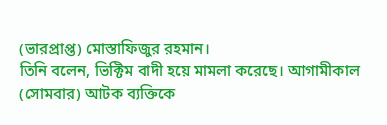(ভারপ্রাপ্ত) মোস্তাফিজুর রহমান।
তিনি বলেন, ভিক্টিম বাদী হয়ে মামলা করেছে। আগামীকাল (সোমবার) আটক ব্যক্তিকে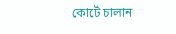কোর্টে চালান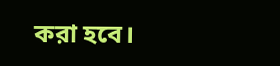করা হবে।